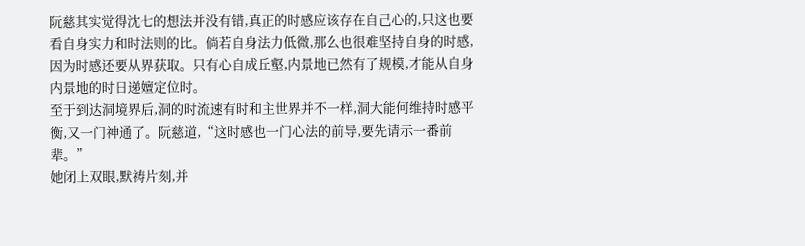阮慈其实觉得沈七的想法并没有错,真正的时感应该存在自己心的,只这也要看自身实力和时法则的比。倘若自身法力低微,那么也很难坚持自身的时感,因为时感还要从界获取。只有心自成丘壑,内景地已然有了规模,才能从自身内景地的时日递嬗定位时。
至于到达洞境界后,洞的时流速有时和主世界并不一样,洞大能何维持时感平衡,又一门神通了。阮慈道,“这时感也一门心法的前导,要先请示一番前辈。”
她闭上双眼,默祷片刻,并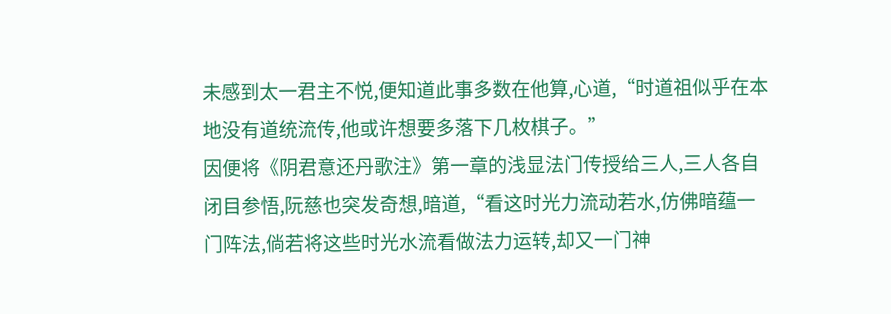未感到太一君主不悦,便知道此事多数在他算,心道,“时道祖似乎在本地没有道统流传,他或许想要多落下几枚棋子。”
因便将《阴君意还丹歌注》第一章的浅显法门传授给三人,三人各自闭目参悟,阮慈也突发奇想,暗道,“看这时光力流动若水,仿佛暗蕴一门阵法,倘若将这些时光水流看做法力运转,却又一门神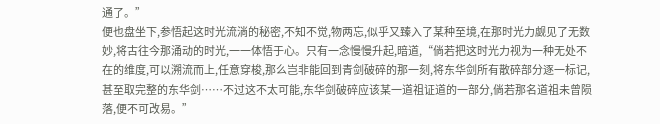通了。”
便也盘坐下,参悟起这时光流淌的秘密,不知不觉,物两忘,似乎又臻入了某种至境,在那时光力觑见了无数妙,将古往今那涌动的时光,一一体悟于心。只有一念慢慢升起,暗道,“倘若把这时光力视为一种无处不在的维度,可以溯流而上,任意穿梭,那么岂非能回到青剑破碎的那一刻,将东华剑所有散碎部分逐一标记,甚至取完整的东华剑……不过这不太可能,东华剑破碎应该某一道祖证道的一部分,倘若那名道祖未曾陨落,便不可改易。”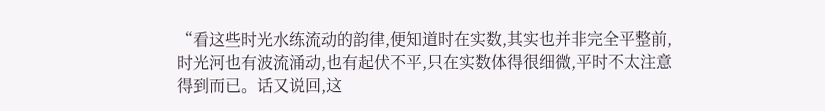“看这些时光水练流动的韵律,便知道时在实数,其实也并非完全平整前,时光河也有波流涌动,也有起伏不平,只在实数体得很细微,平时不太注意得到而已。话又说回,这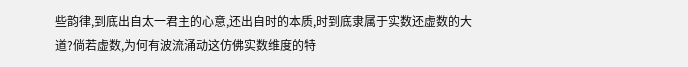些韵律,到底出自太一君主的心意,还出自时的本质,时到底隶属于实数还虚数的大道?倘若虚数,为何有波流涌动这仿佛实数维度的特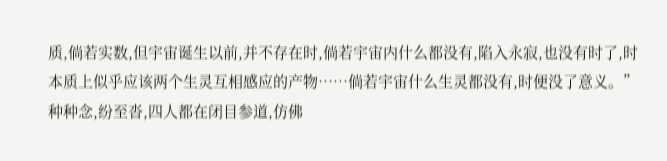质,倘若实数,但宇宙诞生以前,并不存在时,倘若宇宙内什么都没有,陷入永寂,也没有时了,时本质上似乎应该两个生灵互相感应的产物……倘若宇宙什么生灵都没有,时便没了意义。”
种种念,纷至沓,四人都在闭目参道,仿佛